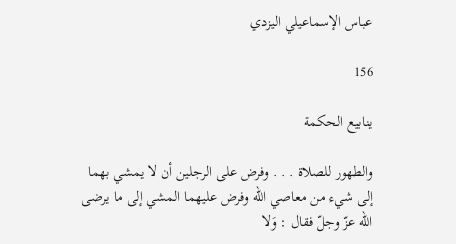عباس الإسماعيلي اليزدي

156

ينابيع الحكمة

والطهور للصلاة . . . وفرض على الرجلين أن لا يمشي بهما إلى شيء من معاصي اللّه وفرض عليهما المشي إلى ما يرضى اللّه عزّ وجلّ فقال : وَلا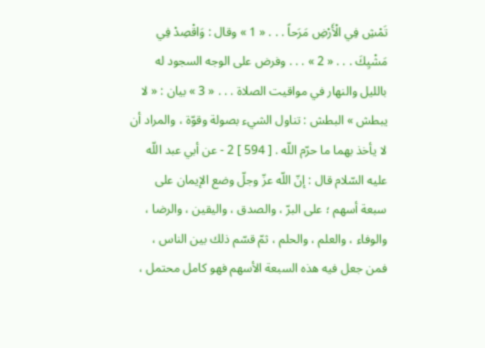تَمْشِ فِي الْأَرْضِ مَرَحاً . . . « 1 » وقال : وَاقْصِدْ فِي مَشْيِكَ . . . « 2 » . . . وفرض على الوجه السجود له بالليل والنهار في مواقيت الصلاة . . . « 3 » بيان : « لا يبطش » البطش : تناول الشيء بصولة وقوّة ، والمراد أن لا يأخذ بهما ما حرّم اللّه . [ 594 ] 2 - عن أبي عبد اللّه عليه السّلام قال : إنّ اللّه عزّ وجلّ وضع الإيمان على سبعة أسهم ؛ على البرّ ، والصدق ، واليقين ، والرضا ، والوفاء ، والعلم ، والحلم ، ثمّ قسّم ذلك بين الناس ، فمن جعل فيه هذه السبعة الأسهم فهو كامل محتمل ،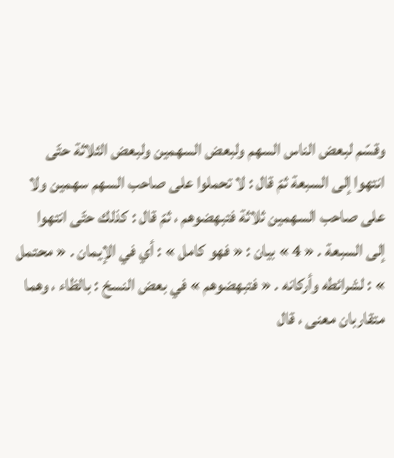وقسّم لبعض الناس السهم ولبعض السهمين ولبعض الثلاثة حتّى انتهوا إلى السبعة ثمّ قال : لا تحملوا على صاحب السهم سهمين ولا على صاحب السهمين ثلاثة فتبهضوهم ، ثمّ قال : كذلك حتّى انتهوا إلى السبعة . « 4 » بيان : « فهو كامل » : أي في الإيمان . « محتمل » : لشرائطه وأركانه . « فتبهضوهم » في بعض النسخ : بالظاء ، وهما متقاربان معنى ، قال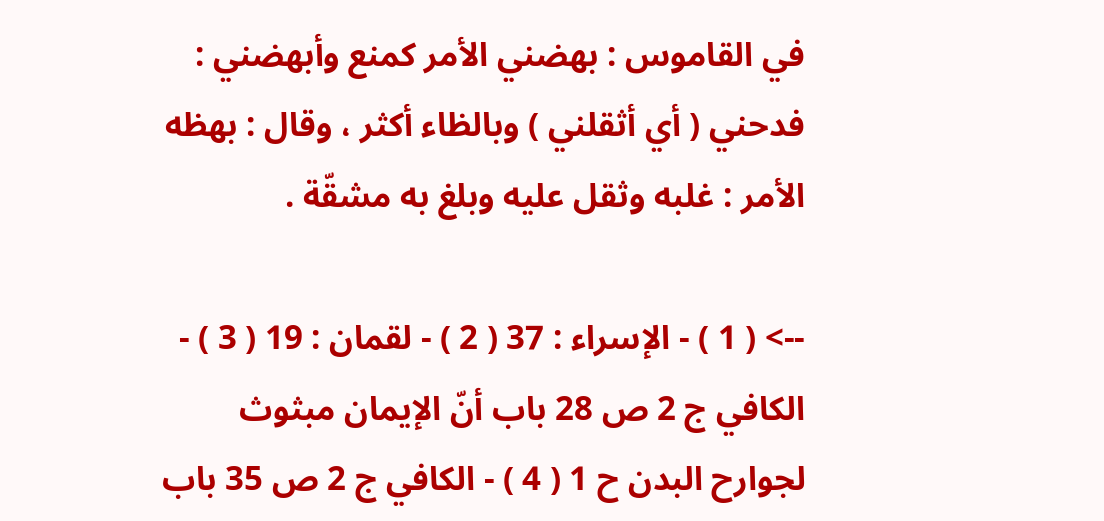في القاموس : بهضني الأمر كمنع وأبهضني : فدحني ( أي أثقلني ) وبالظاء أكثر ، وقال : بهظه الأمر : غلبه وثقل عليه وبلغ به مشقّة .

--> ( 1 ) - الإسراء : 37 ( 2 ) - لقمان : 19 ( 3 ) - الكافي ج 2 ص 28 باب أنّ الإيمان مبثوث لجوارح البدن ح 1 ( 4 ) - الكافي ج 2 ص 35 باب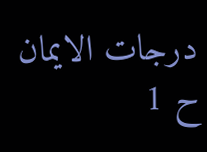درجات الايمان ح 1